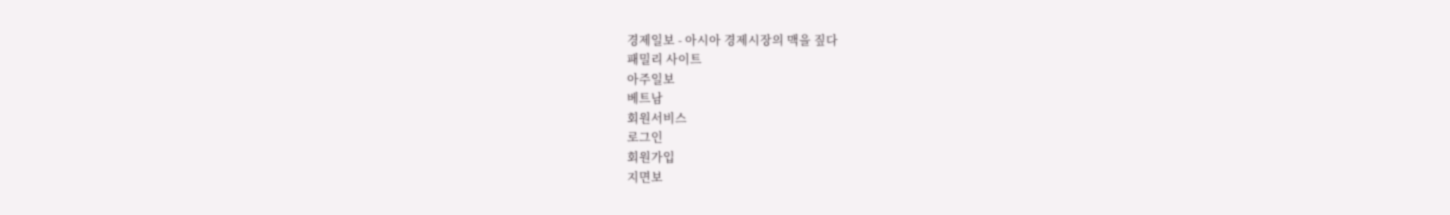경제일보 - 아시아 경제시장의 맥을 짚다
패밀리 사이트
아주일보
베트남
회원서비스
로그인
회원가입
지면보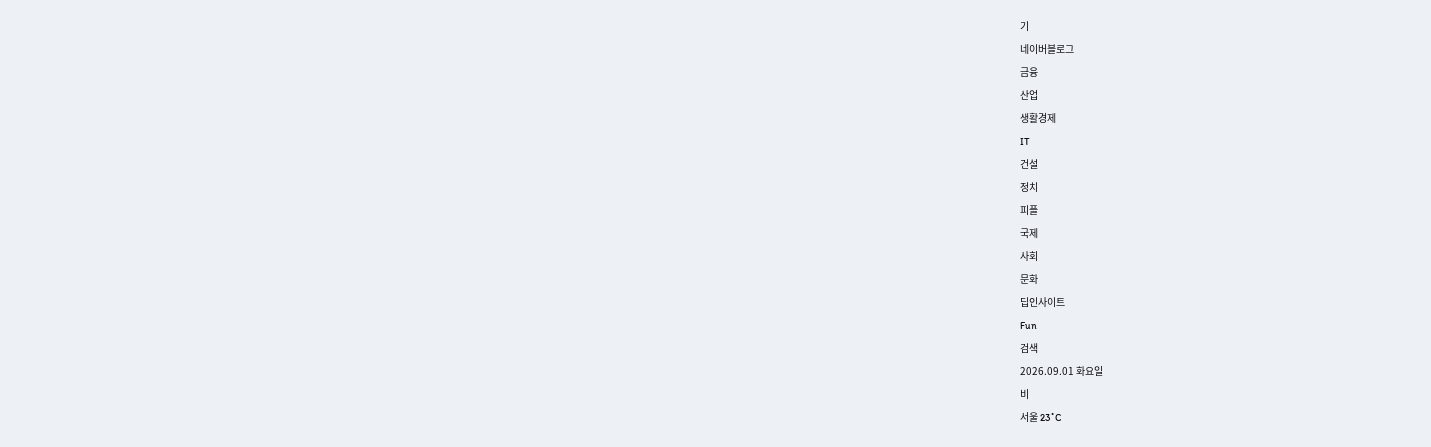기
네이버블로그
금융
산업
생활경제
IT
건설
정치
피플
국제
사회
문화
딥인사이트
Fun
검색
2026.09.01 화요일
비
서울 23˚C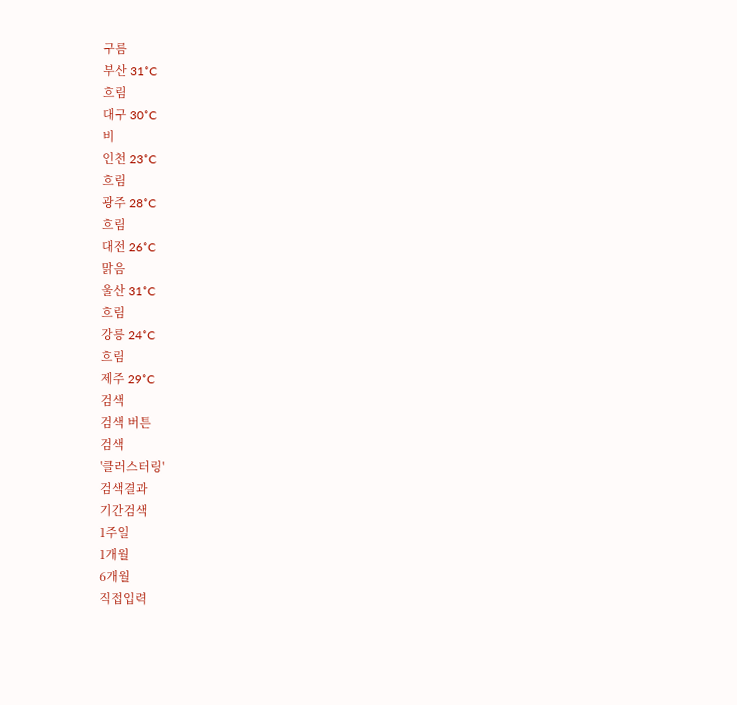구름
부산 31˚C
흐림
대구 30˚C
비
인천 23˚C
흐림
광주 28˚C
흐림
대전 26˚C
맑음
울산 31˚C
흐림
강릉 24˚C
흐림
제주 29˚C
검색
검색 버튼
검색
'클러스터링'
검색결과
기간검색
1주일
1개월
6개월
직접입력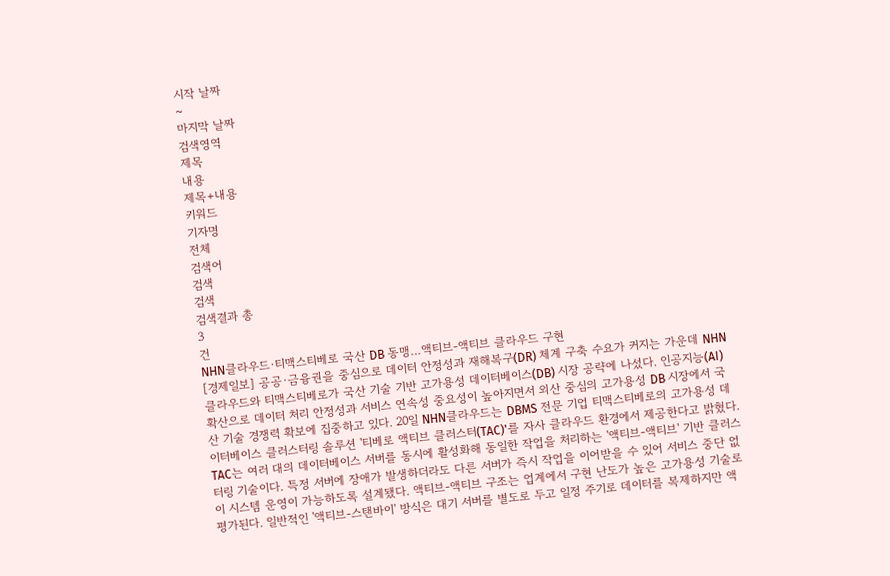시작 날짜
~
마지막 날짜
검색영역
제목
내용
제목+내용
키워드
기자명
전체
검색어
검색
검색
검색결과 총
3
건
NHN클라우드·티맥스티베로 국산 DB 동맹…액티브-액티브 클라우드 구현
[경제일보] 공공·금융권을 중심으로 데이터 안정성과 재해복구(DR) 체계 구축 수요가 커지는 가운데 NHN클라우드와 티맥스티베로가 국산 기술 기반 고가용성 데이터베이스(DB) 시장 공략에 나섰다. 인공지능(AI) 확산으로 데이터 처리 안정성과 서비스 연속성 중요성이 높아지면서 외산 중심의 고가용성 DB 시장에서 국산 기술 경쟁력 확보에 집중하고 있다. 20일 NHN클라우드는 DBMS 전문 기업 티맥스티베로의 고가용성 데이터베이스 클러스터링 솔루션 '티베로 액티브 클러스터(TAC)'를 자사 클라우드 환경에서 제공한다고 밝혔다. TAC는 여러 대의 데이터베이스 서버를 동시에 활성화해 동일한 작업을 처리하는 '액티브-액티브' 기반 클러스터링 기술이다. 특정 서버에 장애가 발생하더라도 다른 서버가 즉시 작업을 이어받을 수 있어 서비스 중단 없이 시스템 운영이 가능하도록 설계됐다. 액티브-액티브 구조는 업계에서 구현 난도가 높은 고가용성 기술로 평가된다. 일반적인 '액티브-스탠바이' 방식은 대기 서버를 별도로 두고 일정 주기로 데이터를 복제하지만 액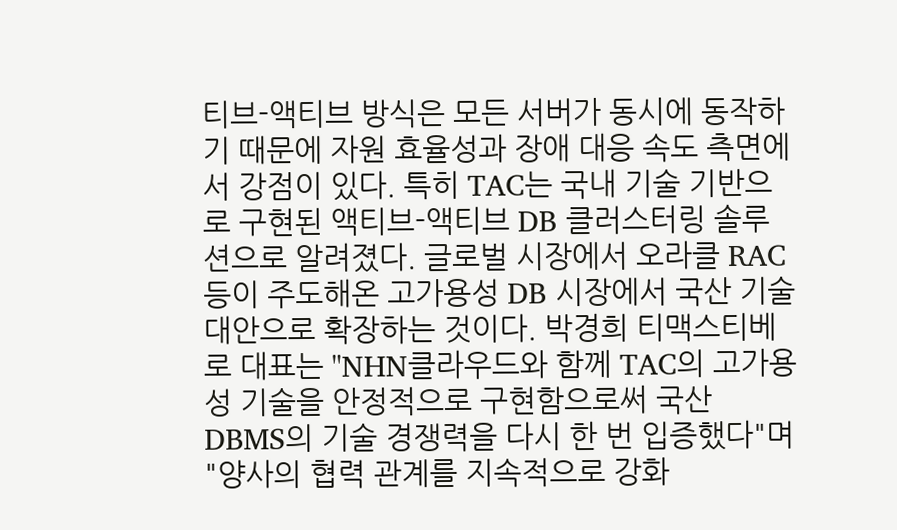티브-액티브 방식은 모든 서버가 동시에 동작하기 때문에 자원 효율성과 장애 대응 속도 측면에서 강점이 있다. 특히 TAC는 국내 기술 기반으로 구현된 액티브-액티브 DB 클러스터링 솔루션으로 알려졌다. 글로벌 시장에서 오라클 RAC 등이 주도해온 고가용성 DB 시장에서 국산 기술 대안으로 확장하는 것이다. 박경희 티맥스티베로 대표는 "NHN클라우드와 함께 TAC의 고가용성 기술을 안정적으로 구현함으로써 국산 DBMS의 기술 경쟁력을 다시 한 번 입증했다"며 "양사의 협력 관계를 지속적으로 강화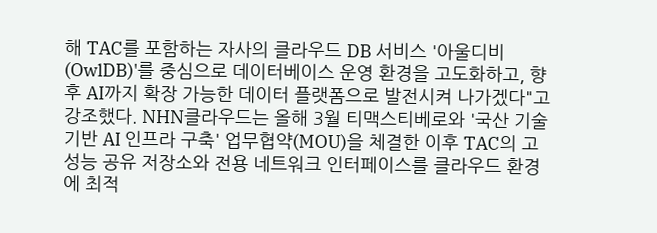해 TAC를 포함하는 자사의 클라우드 DB 서비스 '아울디비(OwlDB)'를 중심으로 데이터베이스 운영 환경을 고도화하고, 향후 AI까지 확장 가능한 데이터 플랫폼으로 발전시켜 나가겠다"고 강조했다. NHN클라우드는 올해 3월 티맥스티베로와 '국산 기술 기반 AI 인프라 구축' 업무협약(MOU)을 체결한 이후 TAC의 고성능 공유 저장소와 전용 네트워크 인터페이스를 클라우드 환경에 최적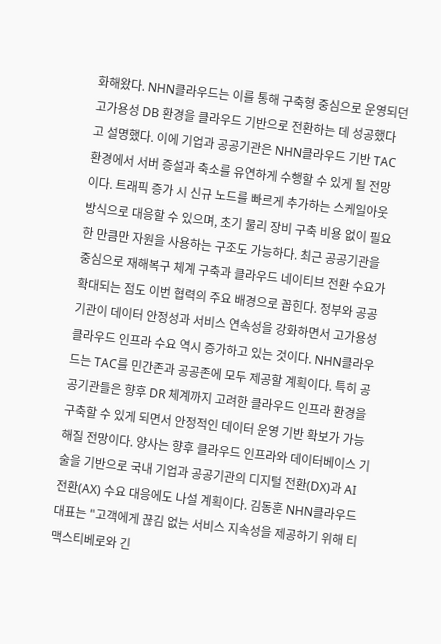화해왔다. NHN클라우드는 이를 통해 구축형 중심으로 운영되던 고가용성 DB 환경을 클라우드 기반으로 전환하는 데 성공했다고 설명했다. 이에 기업과 공공기관은 NHN클라우드 기반 TAC 환경에서 서버 증설과 축소를 유연하게 수행할 수 있게 될 전망이다. 트래픽 증가 시 신규 노드를 빠르게 추가하는 스케일아웃 방식으로 대응할 수 있으며, 초기 물리 장비 구축 비용 없이 필요한 만큼만 자원을 사용하는 구조도 가능하다. 최근 공공기관을 중심으로 재해복구 체계 구축과 클라우드 네이티브 전환 수요가 확대되는 점도 이번 협력의 주요 배경으로 꼽힌다. 정부와 공공기관이 데이터 안정성과 서비스 연속성을 강화하면서 고가용성 클라우드 인프라 수요 역시 증가하고 있는 것이다. NHN클라우드는 TAC를 민간존과 공공존에 모두 제공할 계획이다. 특히 공공기관들은 향후 DR 체계까지 고려한 클라우드 인프라 환경을 구축할 수 있게 되면서 안정적인 데이터 운영 기반 확보가 가능해질 전망이다. 양사는 향후 클라우드 인프라와 데이터베이스 기술을 기반으로 국내 기업과 공공기관의 디지털 전환(DX)과 AI 전환(AX) 수요 대응에도 나설 계획이다. 김동훈 NHN클라우드 대표는 "고객에게 끊김 없는 서비스 지속성을 제공하기 위해 티맥스티베로와 긴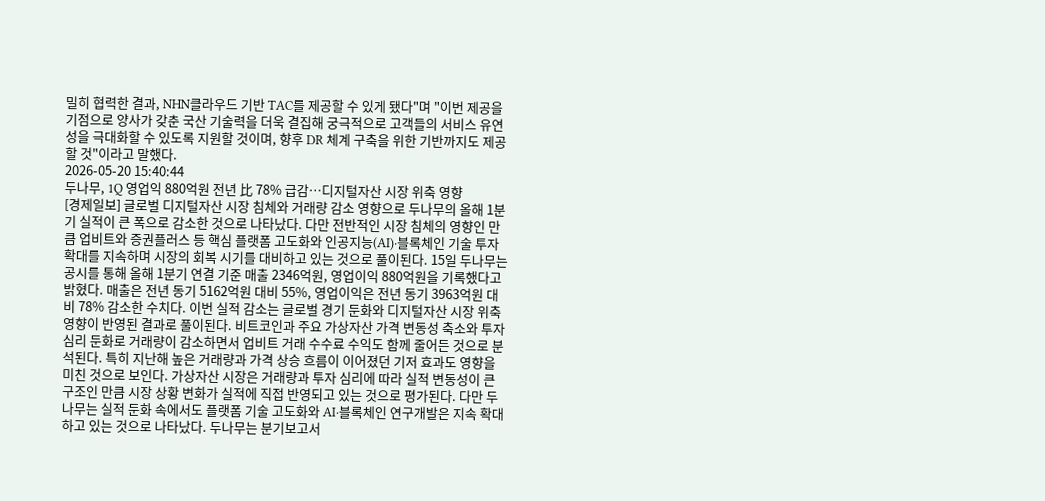밀히 협력한 결과, NHN클라우드 기반 TAC를 제공할 수 있게 됐다"며 "이번 제공을 기점으로 양사가 갖춘 국산 기술력을 더욱 결집해 궁극적으로 고객들의 서비스 유연성을 극대화할 수 있도록 지원할 것이며, 향후 DR 체계 구축을 위한 기반까지도 제공할 것"이라고 말했다.
2026-05-20 15:40:44
두나무, 1Q 영업익 880억원 전년 比 78% 급감…디지털자산 시장 위축 영향
[경제일보] 글로벌 디지털자산 시장 침체와 거래량 감소 영향으로 두나무의 올해 1분기 실적이 큰 폭으로 감소한 것으로 나타났다. 다만 전반적인 시장 침체의 영향인 만큼 업비트와 증권플러스 등 핵심 플랫폼 고도화와 인공지능(AI)·블록체인 기술 투자 확대를 지속하며 시장의 회복 시기를 대비하고 있는 것으로 풀이된다. 15일 두나무는 공시를 통해 올해 1분기 연결 기준 매출 2346억원, 영업이익 880억원을 기록했다고 밝혔다. 매출은 전년 동기 5162억원 대비 55%, 영업이익은 전년 동기 3963억원 대비 78% 감소한 수치다. 이번 실적 감소는 글로벌 경기 둔화와 디지털자산 시장 위축 영향이 반영된 결과로 풀이된다. 비트코인과 주요 가상자산 가격 변동성 축소와 투자 심리 둔화로 거래량이 감소하면서 업비트 거래 수수료 수익도 함께 줄어든 것으로 분석된다. 특히 지난해 높은 거래량과 가격 상승 흐름이 이어졌던 기저 효과도 영향을 미친 것으로 보인다. 가상자산 시장은 거래량과 투자 심리에 따라 실적 변동성이 큰 구조인 만큼 시장 상황 변화가 실적에 직접 반영되고 있는 것으로 평가된다. 다만 두나무는 실적 둔화 속에서도 플랫폼 기술 고도화와 AI·블록체인 연구개발은 지속 확대하고 있는 것으로 나타났다. 두나무는 분기보고서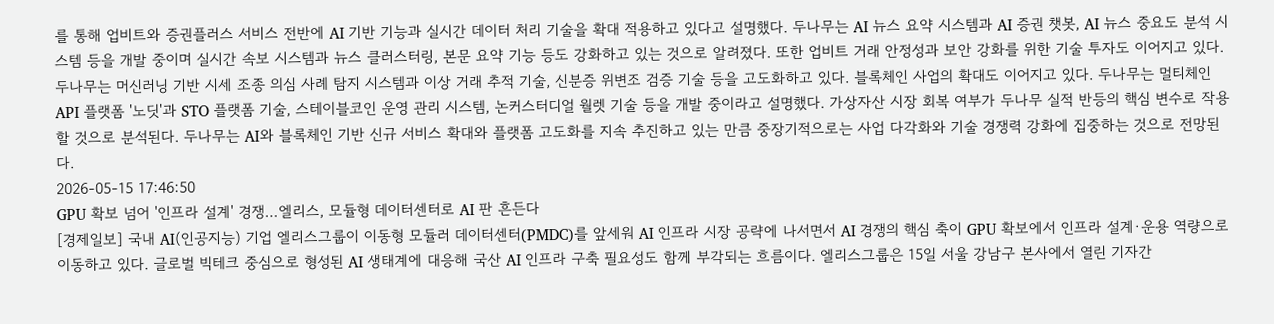를 통해 업비트와 증권플러스 서비스 전반에 AI 기반 기능과 실시간 데이터 처리 기술을 확대 적용하고 있다고 설명했다. 두나무는 AI 뉴스 요약 시스템과 AI 증권 챗봇, AI 뉴스 중요도 분석 시스템 등을 개발 중이며 실시간 속보 시스템과 뉴스 클러스터링, 본문 요약 기능 등도 강화하고 있는 것으로 알려졌다. 또한 업비트 거래 안정성과 보안 강화를 위한 기술 투자도 이어지고 있다. 두나무는 머신러닝 기반 시세 조종 의심 사례 탐지 시스템과 이상 거래 추적 기술, 신분증 위변조 검증 기술 등을 고도화하고 있다. 블록체인 사업의 확대도 이어지고 있다. 두나무는 멀티체인 API 플랫폼 '노딧'과 STO 플랫폼 기술, 스테이블코인 운영 관리 시스템, 논커스터디얼 월렛 기술 등을 개발 중이라고 설명했다. 가상자산 시장 회복 여부가 두나무 실적 반등의 핵심 변수로 작용할 것으로 분석된다. 두나무는 AI와 블록체인 기반 신규 서비스 확대와 플랫폼 고도화를 지속 추진하고 있는 만큼 중장기적으로는 사업 다각화와 기술 경쟁력 강화에 집중하는 것으로 전망된다.
2026-05-15 17:46:50
GPU 확보 넘어 '인프라 설계' 경쟁…엘리스, 모듈형 데이터센터로 AI 판 흔든다
[경제일보] 국내 AI(인공지능) 기업 엘리스그룹이 이동형 모듈러 데이터센터(PMDC)를 앞세워 AI 인프라 시장 공략에 나서면서 AI 경쟁의 핵심 축이 GPU 확보에서 인프라 설계·운용 역량으로 이동하고 있다. 글로벌 빅테크 중심으로 형성된 AI 생태계에 대응해 국산 AI 인프라 구축 필요성도 함께 부각되는 흐름이다. 엘리스그룹은 15일 서울 강남구 본사에서 열린 기자간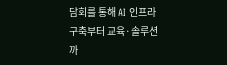담회를 통해 AI 인프라 구축부터 교육·솔루션까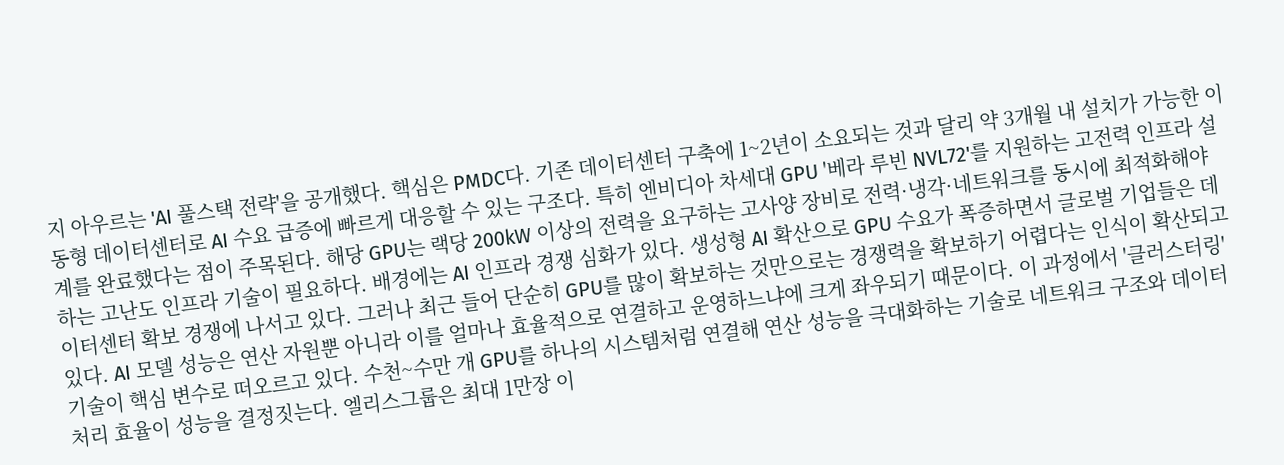지 아우르는 'AI 풀스택 전략'을 공개했다. 핵심은 PMDC다. 기존 데이터센터 구축에 1~2년이 소요되는 것과 달리 약 3개월 내 설치가 가능한 이동형 데이터센터로 AI 수요 급증에 빠르게 대응할 수 있는 구조다. 특히 엔비디아 차세대 GPU '베라 루빈 NVL72'를 지원하는 고전력 인프라 설계를 완료했다는 점이 주목된다. 해당 GPU는 랙당 200kW 이상의 전력을 요구하는 고사양 장비로 전력·냉각·네트워크를 동시에 최적화해야 하는 고난도 인프라 기술이 필요하다. 배경에는 AI 인프라 경쟁 심화가 있다. 생성형 AI 확산으로 GPU 수요가 폭증하면서 글로벌 기업들은 데이터센터 확보 경쟁에 나서고 있다. 그러나 최근 들어 단순히 GPU를 많이 확보하는 것만으로는 경쟁력을 확보하기 어렵다는 인식이 확산되고 있다. AI 모델 성능은 연산 자원뿐 아니라 이를 얼마나 효율적으로 연결하고 운영하느냐에 크게 좌우되기 때문이다. 이 과정에서 '클러스터링' 기술이 핵심 변수로 떠오르고 있다. 수천~수만 개 GPU를 하나의 시스템처럼 연결해 연산 성능을 극대화하는 기술로 네트워크 구조와 데이터 처리 효율이 성능을 결정짓는다. 엘리스그룹은 최대 1만장 이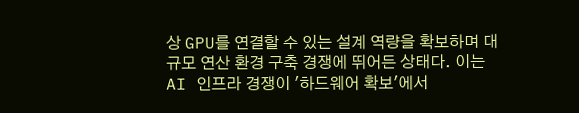상 GPU를 연결할 수 있는 설계 역량을 확보하며 대규모 연산 환경 구축 경쟁에 뛰어든 상태다. 이는 AI 인프라 경쟁이 '하드웨어 확보'에서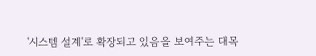'시스템 설계'로 확장되고 있음을 보여주는 대목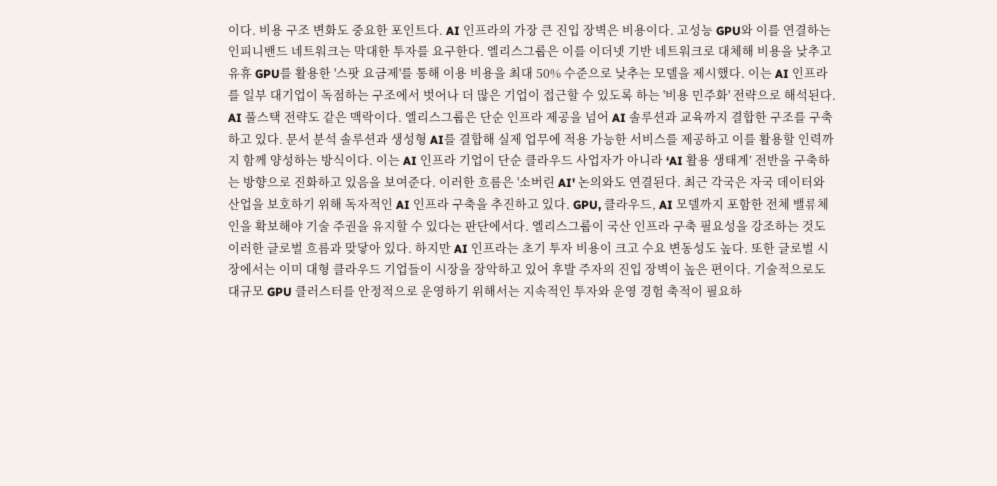이다. 비용 구조 변화도 중요한 포인트다. AI 인프라의 가장 큰 진입 장벽은 비용이다. 고성능 GPU와 이를 연결하는 인피니밴드 네트워크는 막대한 투자를 요구한다. 엘리스그룹은 이를 이더넷 기반 네트워크로 대체해 비용을 낮추고 유휴 GPU를 활용한 '스팟 요금제'를 통해 이용 비용을 최대 50% 수준으로 낮추는 모델을 제시했다. 이는 AI 인프라를 일부 대기업이 독점하는 구조에서 벗어나 더 많은 기업이 접근할 수 있도록 하는 '비용 민주화' 전략으로 해석된다. AI 풀스택 전략도 같은 맥락이다. 엘리스그룹은 단순 인프라 제공을 넘어 AI 솔루션과 교육까지 결합한 구조를 구축하고 있다. 문서 분석 솔루션과 생성형 AI를 결합해 실제 업무에 적용 가능한 서비스를 제공하고 이를 활용할 인력까지 함께 양성하는 방식이다. 이는 AI 인프라 기업이 단순 클라우드 사업자가 아니라 ‘AI 활용 생태계’ 전반을 구축하는 방향으로 진화하고 있음을 보여준다. 이러한 흐름은 '소버린 AI' 논의와도 연결된다. 최근 각국은 자국 데이터와 산업을 보호하기 위해 독자적인 AI 인프라 구축을 추진하고 있다. GPU, 클라우드, AI 모델까지 포함한 전체 밸류체인을 확보해야 기술 주권을 유지할 수 있다는 판단에서다. 엘리스그룹이 국산 인프라 구축 필요성을 강조하는 것도 이러한 글로벌 흐름과 맞닿아 있다. 하지만 AI 인프라는 초기 투자 비용이 크고 수요 변동성도 높다. 또한 글로벌 시장에서는 이미 대형 클라우드 기업들이 시장을 장악하고 있어 후발 주자의 진입 장벽이 높은 편이다. 기술적으로도 대규모 GPU 클러스터를 안정적으로 운영하기 위해서는 지속적인 투자와 운영 경험 축적이 필요하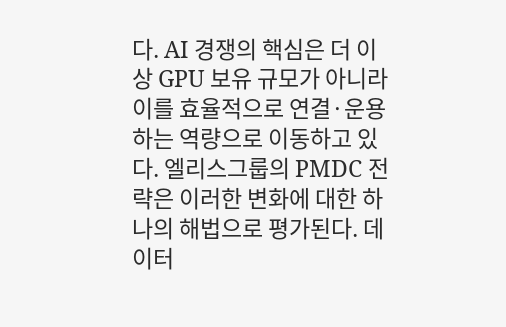다. AI 경쟁의 핵심은 더 이상 GPU 보유 규모가 아니라 이를 효율적으로 연결·운용하는 역량으로 이동하고 있다. 엘리스그룹의 PMDC 전략은 이러한 변화에 대한 하나의 해법으로 평가된다. 데이터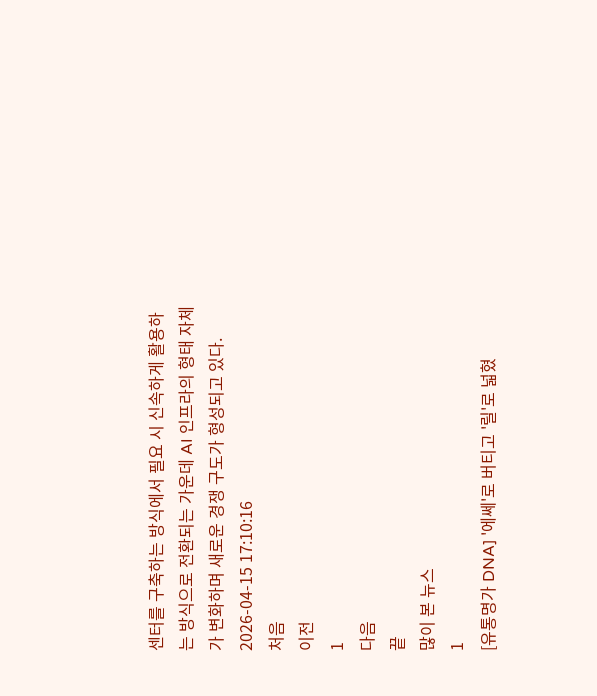센터를 구축하는 방식에서 필요 시 신속하게 활용하는 방식으로 전환되는 가운데 AI 인프라의 형태 자체가 변화하며 새로운 경쟁 구도가 형성되고 있다.
2026-04-15 17:10:16
처음
이전
1
다음
끝
많이 본 뉴스
1
[유통명가 DNA] '에쎄'로 버티고 '릴'로 넓혔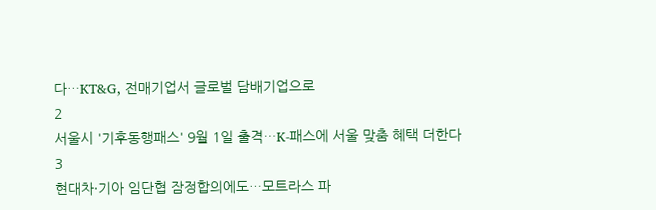다…KT&G, 전매기업서 글로벌 담배기업으로
2
서울시 '기후동행패스' 9월 1일 출격…K-패스에 서울 맞춤 혜택 더한다
3
현대차·기아 임단협 잠정합의에도…모트라스 파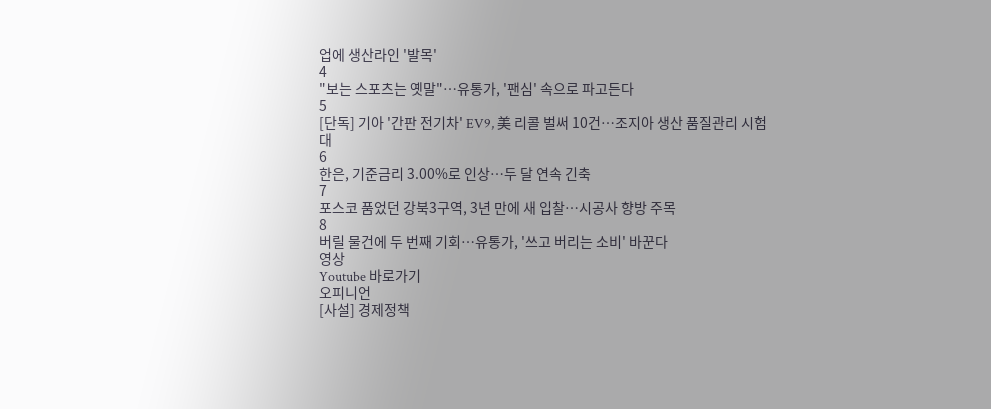업에 생산라인 '발목'
4
"보는 스포츠는 옛말"…유통가, '팬심' 속으로 파고든다
5
[단독] 기아 '간판 전기차' EV9, 美 리콜 벌써 10건…조지아 생산 품질관리 시험대
6
한은, 기준금리 3.00%로 인상…두 달 연속 긴축
7
포스코 품었던 강북3구역, 3년 만에 새 입찰…시공사 향방 주목
8
버릴 물건에 두 번째 기회…유통가, '쓰고 버리는 소비' 바꾼다
영상
Youtube 바로가기
오피니언
[사설] 경제정책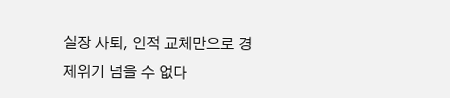실장 사퇴, 인적 교체만으로 경제위기 넘을 수 없다